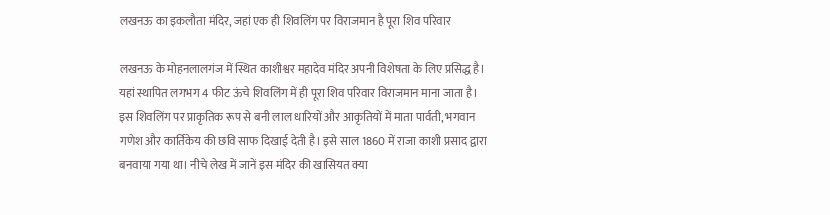लखनऊ का इकलौता मंदिर, जहां एक ही शिवलिंग पर विराजमान है पूरा शिव परिवार

लखनऊ के मोहनलालगंज में स्थित काशीश्वर महादेव मंदिर अपनी विशेषता के लिए प्रसिद्ध है। यहां स्थापित लगभग 4 फीट ऊंचे शिवलिंग में ही पूरा शिव परिवार विराजमान माना जाता है। इस शिवलिंग पर प्राकृतिक रूप से बनी लाल धारियों और आकृतियों में माता पार्वती, भगवान गणेश और कार्तिकेय की छवि साफ दिखाई देती है। इसे साल 1860 में राजा काशी प्रसाद द्वारा बनवाया गया था। नीचे लेख में जानें इस मंदिर की खासियत क्या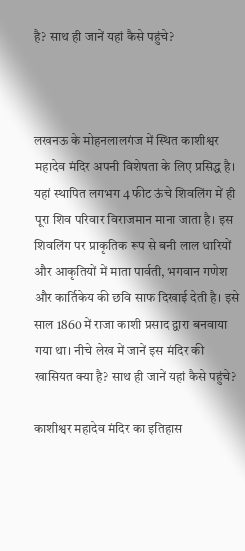है? साथ ही जानें यहां कैसे पहुंचे?



लखनऊ के मोहनलालगंज में स्थित काशीश्वर महादेव मंदिर अपनी विशेषता के लिए प्रसिद्ध है। यहां स्थापित लगभग 4 फीट ऊंचे शिवलिंग में ही पूरा शिव परिवार विराजमान माना जाता है। इस शिवलिंग पर प्राकृतिक रूप से बनी लाल धारियों और आकृतियों में माता पार्वती, भगवान गणेश और कार्तिकेय की छवि साफ दिखाई देती है। इसे साल 1860 में राजा काशी प्रसाद द्वारा बनवाया गया था। नीचे लेख में जानें इस मंदिर की खासियत क्या है? साथ ही जानें यहां कैसे पहुंचे?

काशीश्वर महादेव मंदिर का इतिहास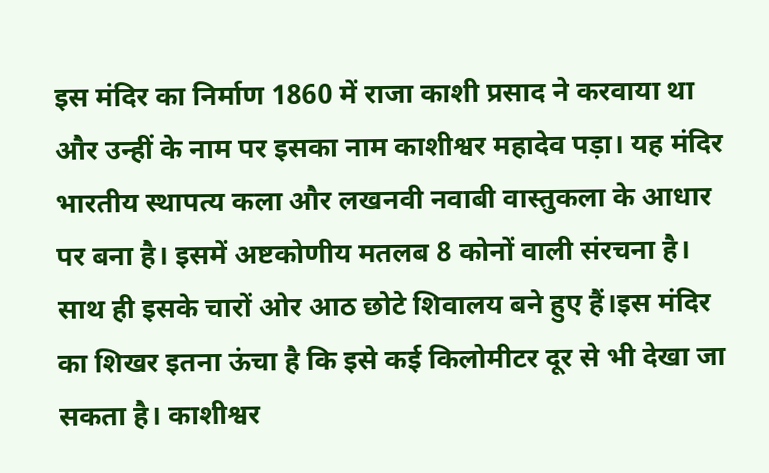इस मंदिर का निर्माण 1860 में राजा काशी प्रसाद ने करवाया था और उन्हीं के नाम पर इसका नाम काशीश्वर महादेव पड़ा। यह मंदिर भारतीय स्थापत्य कला और लखनवी नवाबी वास्तुकला के आधार पर बना है। इसमें अष्टकोणीय मतलब 8 कोनों वाली संरचना है। साथ ही इसके चारों ओर आठ छोटे शिवालय बने हुए हैं।इस मंदिर का शिखर इतना ऊंचा है कि इसे कई किलोमीटर दूर से भी देखा जा सकता है। काशीश्वर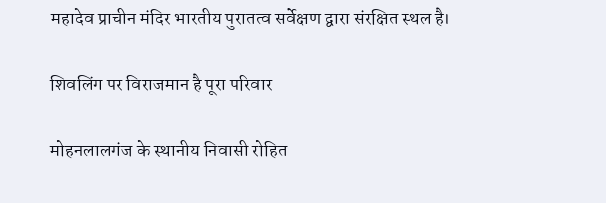महादेव प्राचीन मंदिर भारतीय पुरातत्व सर्वेक्षण द्वारा संरक्षित स्थल है।

शिवलिंग पर विराजमान है पूरा परिवार

मोहनलालगंज के स्थानीय निवासी रोहित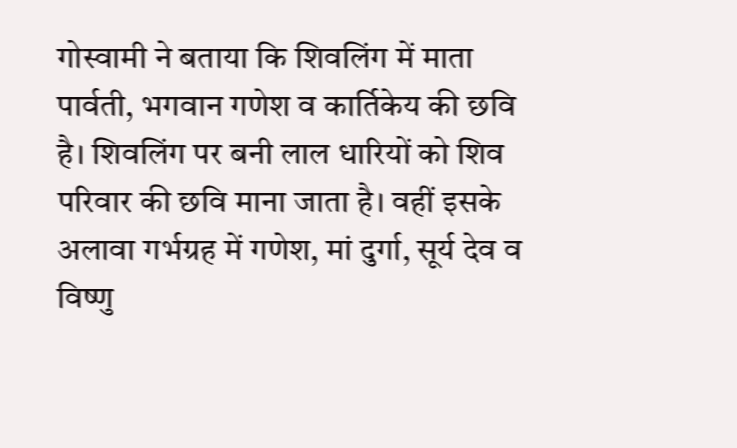गोस्वामी ने बताया कि शिवलिंग में माता पार्वती, भगवान गणेश व कार्तिकेय की छवि है। शिवलिंग पर बनी लाल धारियों को शिव परिवार की छवि माना जाता है। वहीं इसके अलावा गर्भग्रह में गणेश, मां दुर्गा, सूर्य देव व विष्णु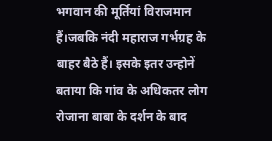भगवान की मूर्तियां विराजमान हैं।जबकि नंदी महाराज गर्भग्रह के बाहर बैठे हैं। इसके इतर उन्होनें बताया कि गांव के अधिकतर लोग रोजाना बाबा के दर्शन के बाद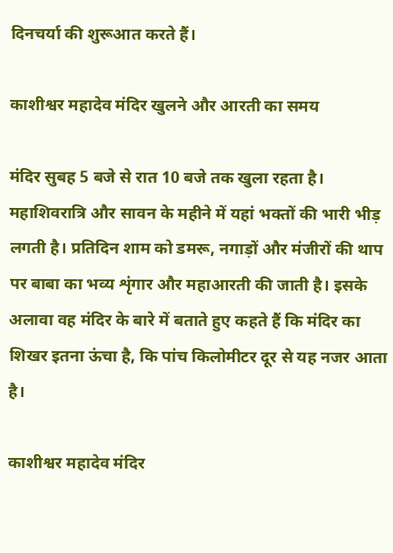दिनचर्या की शुरूआत करते हैं।

काशीश्वर महादेव मंदिर खुलने और आरती का समय

मंदिर सुबह 5 बजे से रात 10 बजे तक खुला रहता है। महाशिवरात्रि और सावन के महीने में यहां भक्तों की भारी भीड़ लगती है। प्रतिदिन शाम को डमरू, नगाड़ों और मंजीरों की थाप पर बाबा का भव्य शृंगार और महाआरती की जाती है। इसके अलावा वह मंदिर के बारे में बताते हुए कहते हैं कि मंदिर का शिखर इतना ऊंचा है, कि पांच किलोमीटर दूर से यह नजर आता है।

काशीश्वर महादेव मंदिर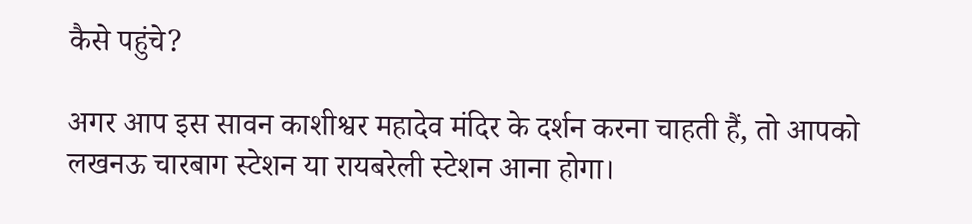कैसे पहुंचे?

अगर आप इस सावन काशीश्वर महादेव मंदिर के दर्शन करना चाहती हैं, तो आपको लखनऊ चारबाग स्टेशन या रायबरेली स्टेशन आना होगा।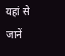यहां से जानें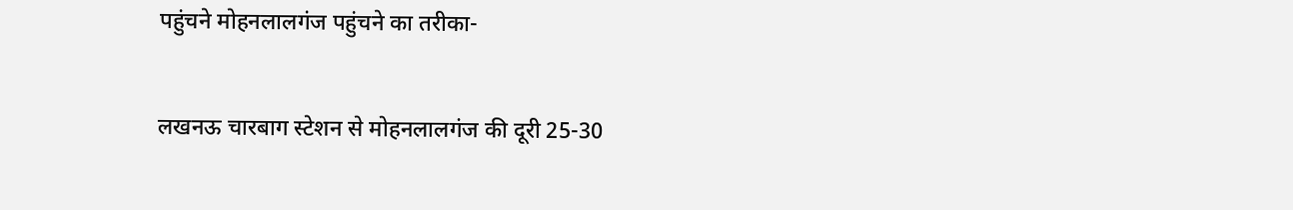पहुंचने मोहनलालगंज पहुंचने का तरीका-


लखनऊ चारबाग स्टेशन से मोहनलालगंज की दूरी 25-30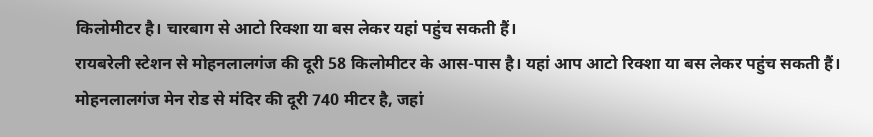किलोमीटर है। चारबाग से आटो रिक्शा या बस लेकर यहां पहुंच सकती हैं।
रायबरेली स्टेशन से मोहनलालगंज की दूरी 58 किलोमीटर के आस-पास है। यहां आप आटो रिक्शा या बस लेकर पहुंच सकती हैं।
मोहनलालगंज मेन रोड से मंदिर की दूरी 740 मीटर है, जहां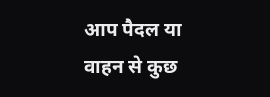आप पैदल या वाहन से कुछ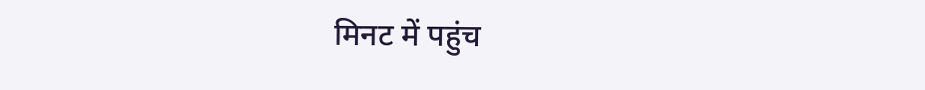मिनट में पहुंच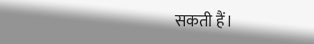सकती हैं।